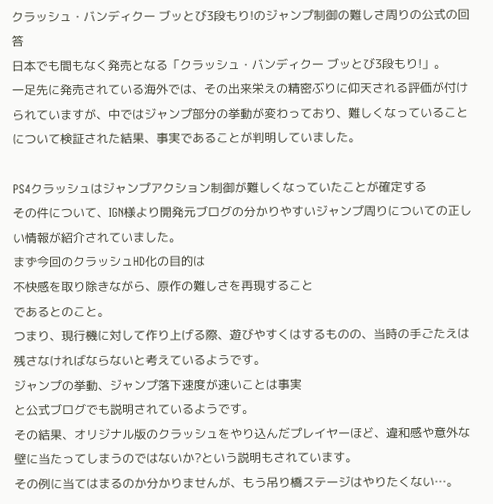クラッシュ・バンディクー ブッとび3段もり!のジャンプ制御の難しさ周りの公式の回答
日本でも間もなく発売となる「クラッシュ・バンディクー ブッとび3段もり!」。
一足先に発売されている海外では、その出来栄えの精密ぶりに仰天される評価が付けられていますが、中ではジャンプ部分の挙動が変わっており、難しくなっていることについて検証された結果、事実であることが判明していました。

PS4クラッシュはジャンプアクション制御が難しくなっていたことが確定する
その件について、IGN様より開発元ブログの分かりやすいジャンプ周りについての正しい情報が紹介されていました。
まず今回のクラッシュHD化の目的は
不快感を取り除きながら、原作の難しさを再現すること
であるとのこと。
つまり、現行機に対して作り上げる際、遊びやすくはするものの、当時の手ごたえは残さなければならないと考えているようです。
ジャンプの挙動、ジャンプ落下速度が速いことは事実
と公式ブログでも説明されているようです。
その結果、オリジナル版のクラッシュをやり込んだプレイヤーほど、違和感や意外な壁に当たってしまうのではないか?という説明もされています。
その例に当てはまるのか分かりませんが、もう吊り橋ステージはやりたくない…。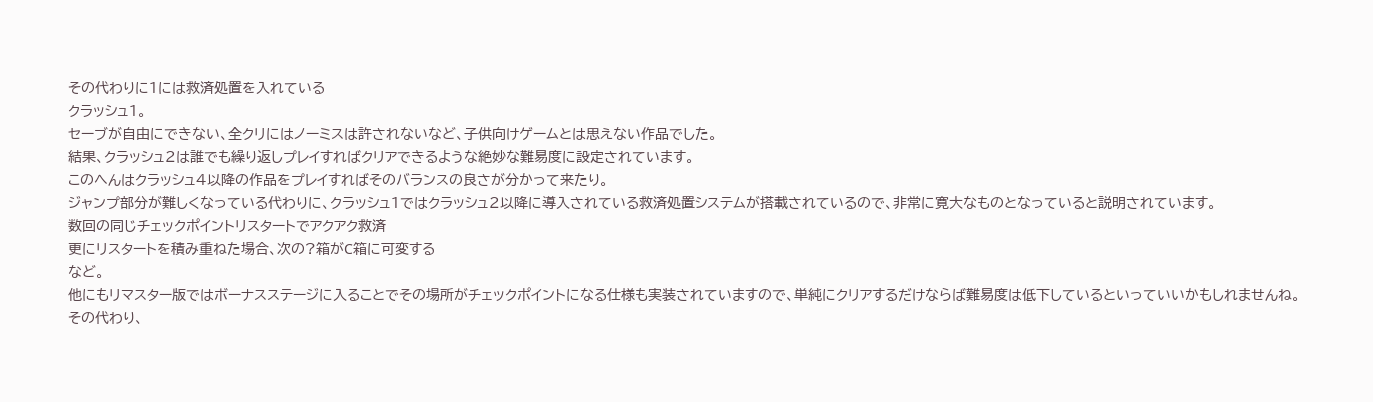その代わりに1には救済処置を入れている
クラッシュ1。
セーブが自由にできない、全クリにはノーミスは許されないなど、子供向けゲームとは思えない作品でした。
結果、クラッシュ2は誰でも繰り返しプレイすればクリアできるような絶妙な難易度に設定されています。
このへんはクラッシュ4以降の作品をプレイすればそのバランスの良さが分かって来たり。
ジャンプ部分が難しくなっている代わりに、クラッシュ1ではクラッシュ2以降に導入されている救済処置システムが搭載されているので、非常に寛大なものとなっていると説明されています。
数回の同じチェックポイントリスタートでアクアク救済
更にリスタートを積み重ねた場合、次の?箱がC箱に可変する
など。
他にもリマスター版ではボーナスステージに入ることでその場所がチェックポイントになる仕様も実装されていますので、単純にクリアするだけならば難易度は低下しているといっていいかもしれませんね。
その代わり、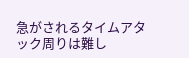急がされるタイムアタック周りは難し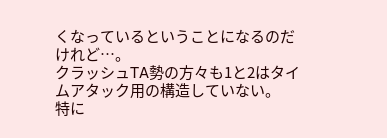くなっているということになるのだけれど…。
クラッシュTA勢の方々も1と2はタイムアタック用の構造していない。
特に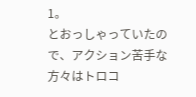1。
とおっしゃっていたので、アクション苦手な方々はトロコ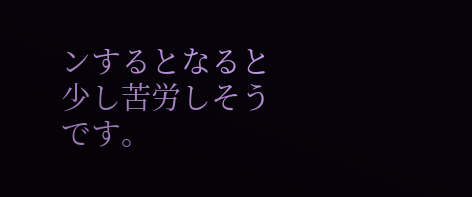ンするとなると少し苦労しそうです。